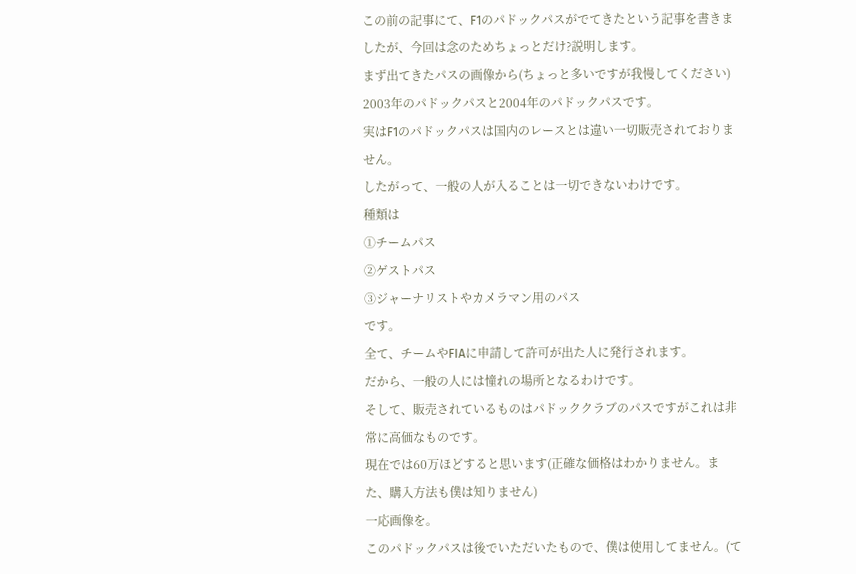この前の記事にて、F1のパドックパスがでてきたという記事を書きましたが、今回は念のためちょっとだけ?説明します。
まず出てきたパスの画像から(ちょっと多いですが我慢してください)
2003年のパドックパスと2004年のパドックパスです。
実はF1のパドックパスは国内のレースとは違い一切販売されておりません。
したがって、一般の人が入ることは一切できないわけです。
種類は
①チームパス
②ゲストパス
③ジャーナリストやカメラマン用のパス
です。
全て、チームやFIAに申請して許可が出た人に発行されます。
だから、一般の人には憧れの場所となるわけです。
そして、販売されているものはパドッククラブのパスですがこれは非常に高価なものです。
現在では60万ほどすると思います(正確な価格はわかりません。また、購入方法も僕は知りません)
一応画像を。
このパドックパスは後でいただいたもので、僕は使用してません。(て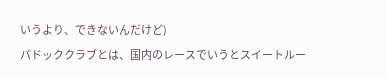いうより、できないんだけど)
パドッククラブとは、国内のレースでいうとスイートルー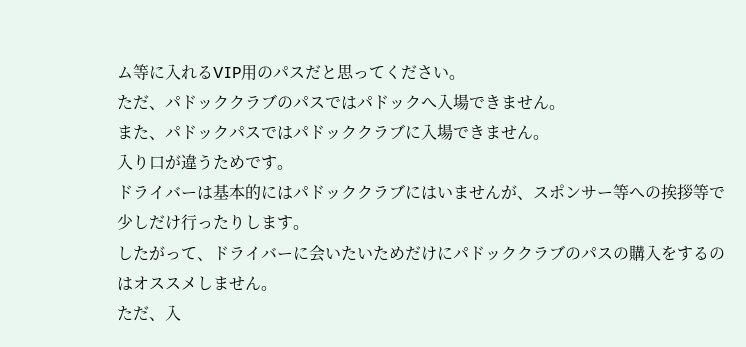ム等に入れるVIP用のパスだと思ってください。
ただ、パドッククラブのパスではパドックへ入場できません。
また、パドックパスではパドッククラブに入場できません。
入り口が違うためです。
ドライバーは基本的にはパドッククラブにはいませんが、スポンサー等への挨拶等で少しだけ行ったりします。
したがって、ドライバーに会いたいためだけにパドッククラブのパスの購入をするのはオススメしません。
ただ、入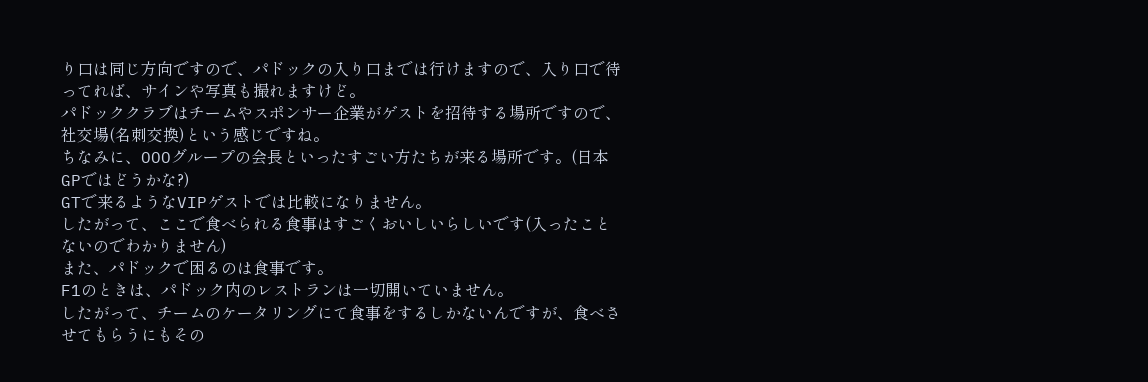り口は同じ方向ですので、パドックの入り口までは行けますので、入り口で待ってれば、サインや写真も撮れますけど。
パドッククラブはチームやスポンサー企業がゲストを招待する場所ですので、社交場(名刺交換)という感じですね。
ちなみに、OOOグループの会長といったすごい方たちが来る場所です。(日本GPではどうかな?)
GTで来るようなVIPゲストでは比較になりません。
したがって、ここで食べられる食事はすごくおいしいらしいです(入ったことないのでわかりません)
また、パドックで困るのは食事です。
F1のときは、パドック内のレストランは一切開いていません。
したがって、チームのケータリングにて食事をするしかないんですが、食べさせてもらうにもその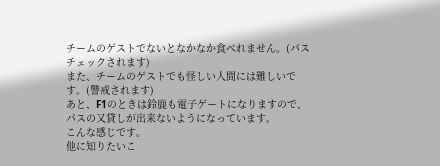チームのゲストでないとなかなか食べれません。(パスチェックされます)
また、チームのゲストでも怪しい人間には難しいです。(警戒されます)
あと、F1のときは鈴鹿も電子ゲートになりますので、パスの又貸しが出来ないようになっています。
こんな感じです。
他に知りたいこ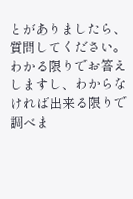とがありましたら、質問してください。
わかる限りでお答えしますし、わからなければ出来る限りで調べま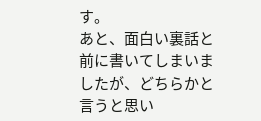す。
あと、面白い裏話と前に書いてしまいましたが、どちらかと言うと思い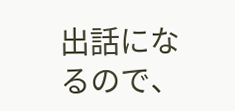出話になるので、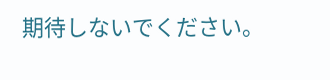期待しないでください。